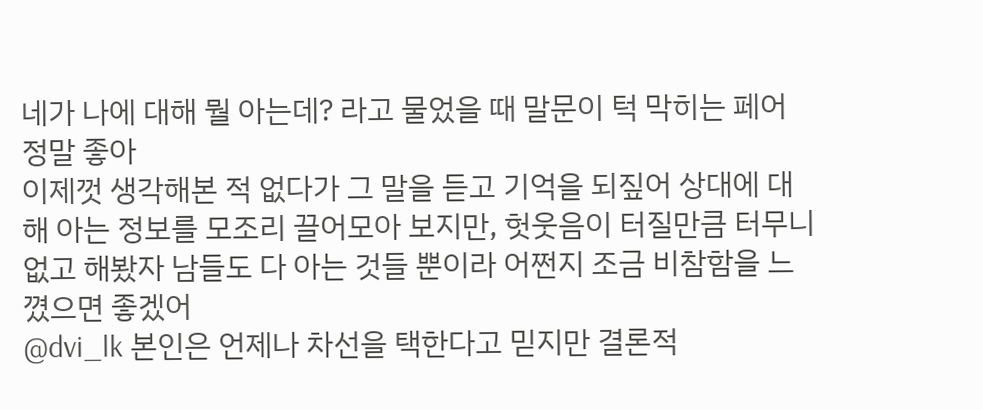네가 나에 대해 뭘 아는데? 라고 물었을 때 말문이 턱 막히는 페어 정말 좋아
이제껏 생각해본 적 없다가 그 말을 듣고 기억을 되짚어 상대에 대해 아는 정보를 모조리 끌어모아 보지만, 헛웃음이 터질만큼 터무니 없고 해봤자 남들도 다 아는 것들 뿐이라 어쩐지 조금 비참함을 느꼈으면 좋겠어
@dvi_lk 본인은 언제나 차선을 택한다고 믿지만 결론적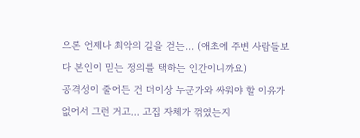으론 언제나 최악의 길을 걷는... (애초에 주변 사람들보다 본인이 믿는 정의를 택하는 인간이니까요)
공격성이 줄어든 건 더이상 누군가와 싸워야 할 이유가 없어서 그런 거고... 고집 자체가 꺾였는지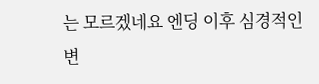는 모르겠네요 엔딩 이후 심경적인 변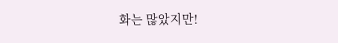화는 많았지만!